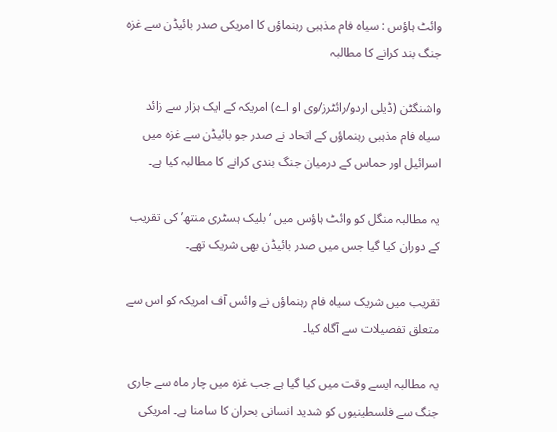وائٹ ہاؤس : سیاہ فام مذہبی رہنماؤں کا امریکی صدر بائیڈن سے غزہ جنگ بند کرانے کا مطالبہ

واشنگٹن (ڈیلی اردو/رائٹرز/وی او اے) امریکہ کے ایک ہزار سے زائد سیاہ فام مذہبی رہنماؤں کے اتحاد نے صدر جو بائیڈن سے غزہ میں اسرائیل اور حماس کے درمیان جنگ بندی کرانے کا مطالبہ کیا ہے۔

یہ مطالبہ منگل کو وائٹ ہاؤس میں ‘بلیک ہسٹری منتھ’ کی تقریب کے دوران کیا گیا جس میں صدر بائیڈن بھی شریک تھے۔

تقریب میں شریک سیاہ فام رہنماؤں نے وائس آف امریکہ کو اس سے متعلق تفصیلات سے آگاہ کیا۔

یہ مطالبہ ایسے وقت میں کیا گیا ہے جب غزہ میں چار ماہ سے جاری جنگ سے فلسطینیوں کو شدید انسانی بحران کا سامنا ہے۔ امریکی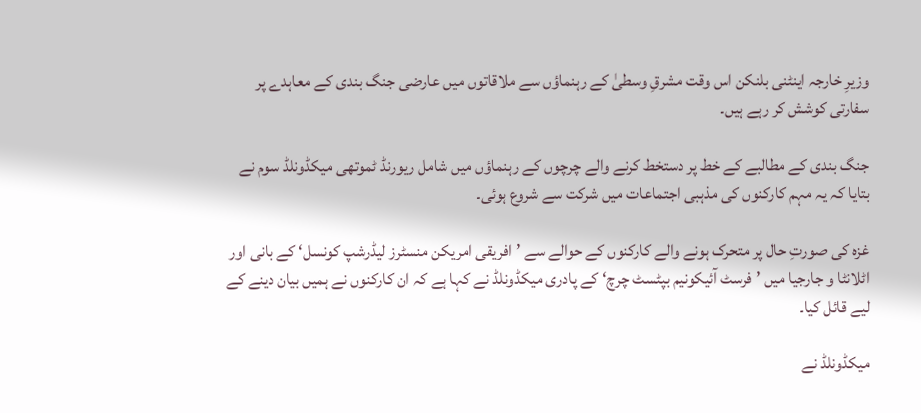وزیرِ خارجہ اینٹنی بلنکن اس وقت مشرقِ وسطیٰ کے رہنماؤں سے ملاقاتوں میں عارضی جنگ بندی کے معاہدے پر سفارتی کوشش کر رہے ہیں۔

جنگ بندی کے مطالبے کے خط پر دستخط کرنے والے چرچوں کے رہنماؤں میں شامل ریورنڈ ٹموتھی میکڈونلڈ سوم نے بتایا کہ یہ مہم کارکنوں کی مذہبی اجتماعات میں شرکت سے شروع ہوئی۔

غزہ کی صورتِ حال پر متحرک ہونے والے کارکنوں کے حوالے سے ’افریقی امریکن منسٹرز لیڈرشپ کونسل‘ کے بانی اور اٹلانٹا و جارجیا میں ’فرسٹ آئیکونیم بپٹسٹ چرچ‘ کے پادری میکڈونلڈ نے کہا ہے کہ ان کارکنوں نے ہمیں بیان دینے کے لیے قائل کیا۔

میکڈونلڈ نے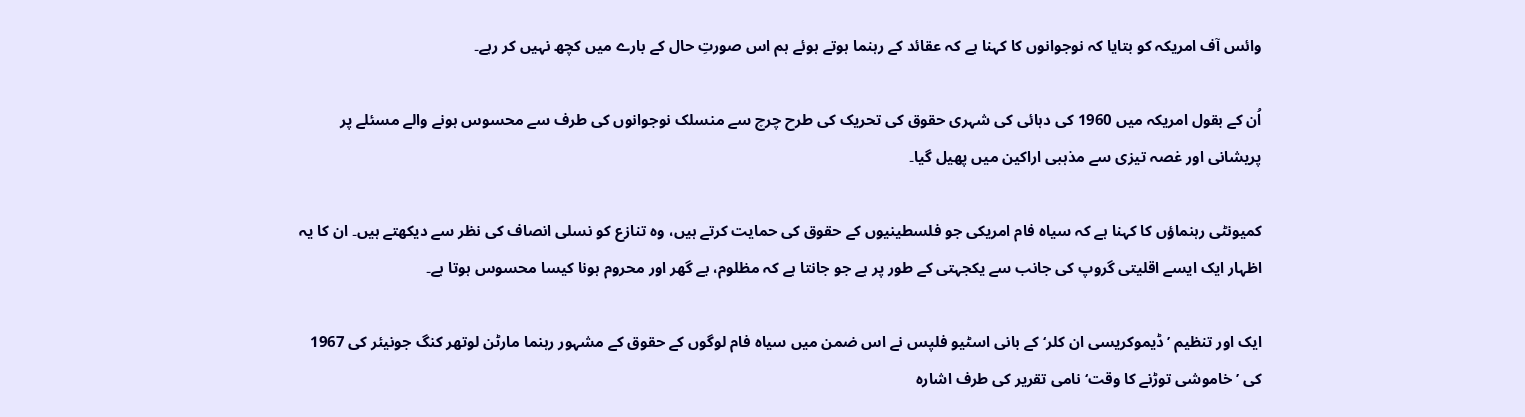وائس آف امریکہ کو بتایا کہ نوجوانوں کا کہنا ہے کہ عقائد کے رہنما ہوتے ہوئے ہم اس صورتِ حال کے بارے میں کچھ نہیں کر رہے۔

اُن کے بقول امریکہ میں 1960 کی دہائی کی شہری حقوق کی تحریک کی طرح چرچ سے منسلک نوجوانوں کی طرف سے محسوس ہونے والے مسئلے پر پریشانی اور غصہ تیزی سے مذہبی اراکین میں پھیل گیا۔

کمیونٹی رہنماؤں کا کہنا ہے کہ سیاہ فام امریکی جو فلسطینیوں کے حقوق کی حمایت کرتے ہیں، وہ تنازع کو نسلی انصاف کی نظر سے دیکھتے ہیں۔ ان کا یہ اظہار ایک ایسے اقلیتی گروپ کی جانب سے یکجہتی کے طور پر ہے جو جانتا ہے کہ مظلوم، بے گھر اور محروم ہونا کیسا محسوس ہوتا ہے۔

ایک اور تنظیم ’ڈیموکریسی ان کلر‘ کے بانی اسٹیو فلپس نے اس ضمن میں سیاہ فام لوگوں کے حقوق کے مشہور رہنما مارٹن لوتھر کنگ جونیئر کی 1967 کی ’خاموشی توڑنے کا وقت‘ نامی تقریر کی طرف اشارہ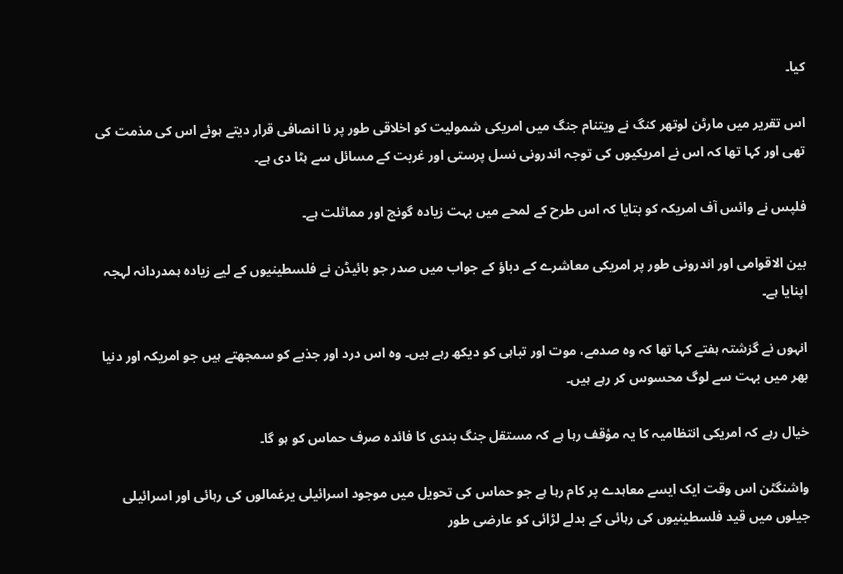کیا۔

اس تقریر میں مارٹن لوتھر کنگ نے ویتنام جنگ میں امریکی شمولیت کو اخلاقی طور پر نا انصافی قرار دیتے ہوئے اس کی مذمت کی تھی اور کہا تھا کہ اس نے امریکیوں کی توجہ اندرونی نسل پرستی اور غربت کے مسائل سے ہٹا دی ہے۔

فلپس نے وائس آف امریکہ کو بتایا کہ اس طرح کے لمحے میں بہت زیادہ گونج اور مماثلت ہے۔

بین الاقوامی اور اندرونی طور پر امریکی معاشرے کے دباؤ کے جواب میں صدر جو بائیڈن نے فلسطینیوں کے لیے زیادہ ہمدردانہ لہجہ اپنایا ہے۔

انہوں نے گزشتہ ہفتے کہا تھا کہ وہ صدمے، موت اور تباہی کو دیکھ رہے ہیں۔ وہ اس درد اور جذبے کو سمجھتے ہیں جو امریکہ اور دنیا بھر میں بہت سے لوگ محسوس کر رہے ہیں۔

خیال رہے کہ امریکی انتظامیہ کا یہ مؤقف رہا ہے کہ مستقل جنگ بندی کا فائدہ صرف حماس کو ہو گا۔

واشنگٹن اس وقت ایک ایسے معاہدے پر کام رہا ہے جو حماس کی تحویل میں موجود اسرائیلی یرغمالوں کی رہائی اور اسرائیلی جیلوں میں قید فلسطینیوں کی رہائی کے بدلے لڑائی کو عارضی طور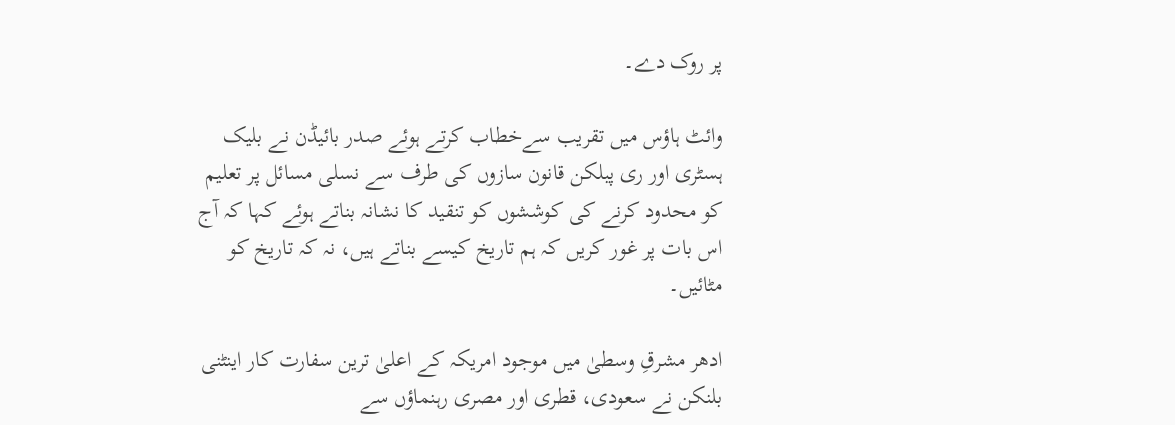پر روک دے۔

وائٹ ہاؤس میں تقریب سےخطاب کرتے ہوئے صدر بائیڈن نے بلیک ہسٹری اور ری پبلکن قانون سازوں کی طرف سے نسلی مسائل پر تعلیم کو محدود کرنے کی کوششوں کو تنقید کا نشانہ بناتے ہوئے کہا کہ آج اس بات پر غور کریں کہ ہم تاریخ کیسے بناتے ہیں، نہ کہ تاریخ کو مٹائیں۔

ادھر مشرقِ وسطیٰ میں موجود امریکہ کے اعلیٰ ترین سفارت کار اینٹنی بلنکن نے سعودی، قطری اور مصری رہنماؤں سے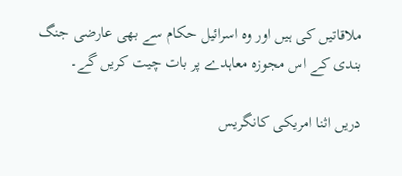ملاقاتیں کی ہیں اور وہ اسرائیل حکام سے بھی عارضی جنگ بندی کے اس مجوزہ معاہدے پر بات چیت کریں گے۔

دریں اثنا امریکی کانگریس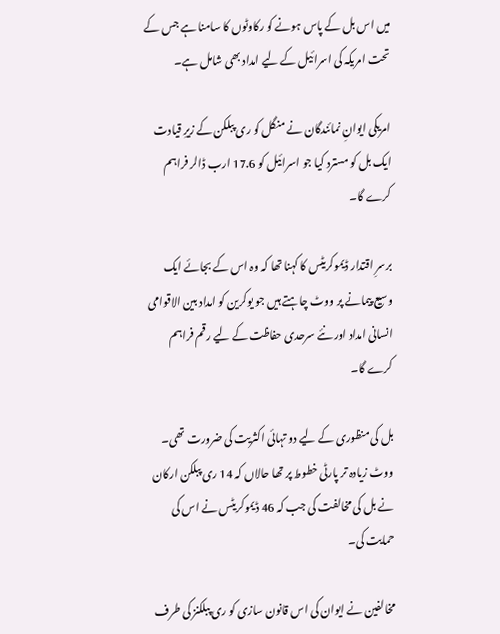میں اس بل کے پاس ہونے کو رکاوٹوں کا سامنا ہے جس کے تحت امریکہ کی اسرائیل کے لیے امداد بھی شامل ہے۔

امریکی ایوانِ نمائندگان نے منگل کو ری پبلکن کے زیرِ قیادت ایک بل کو مسترد کیا جو اسرائیل کو 17.6 ارب ڈالر فراہم کرے گا۔

برسرِ اقتدار ڈیموکریٹس کا کہنا تھا کہ وہ اس کے بجائے ایک وسیع پیمانے پر ووٹ چاہتے ہیں جو یوکرین کو امداد بین الاقوامی انسانی امداد اور نئے سرحدی حفاظت کے لیے رقم فراہم کرے گا۔

بل کی منظوری کے لیے دو تہائی اکثریت کی ضرورت تھی۔ ووٹ زیادہ تر پارٹی خطوط پر تھا حالاں کہ 14 ری پبلکن ارکان نے بل کی مخالفت کی جب کہ 46 ڈیموکریٹس نے اس کی حمایت کی۔

مخالفین نے ایوان کی اس قانون سازی کو ری پبلکنز کی طرف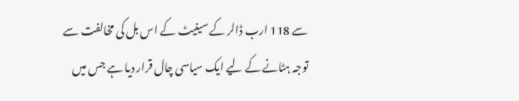سے 118 ارب ڈالر کے سینیٹ کے اس بل کی مخالفت سے توجہ ہٹانے کے لیے ایک سیاسی چال قرار دیا ہے جس میں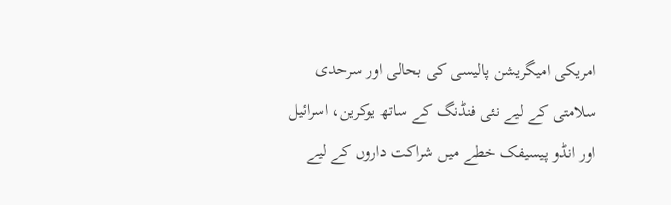امریکی امیگریشن پالیسی کی بحالی اور سرحدی سلامتی کے لیے نئی فنڈنگ کے ساتھ یوکرین، اسرائیل اور انڈو پیسیفک خطے میں شراکت داروں کے لیے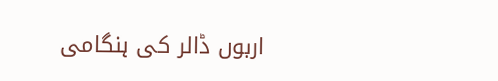اربوں ڈالر کی ہنگامی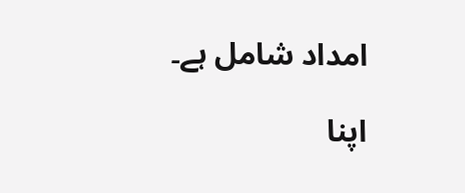امداد شامل ہے۔

اپنا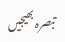تبصرہ بھیجیں